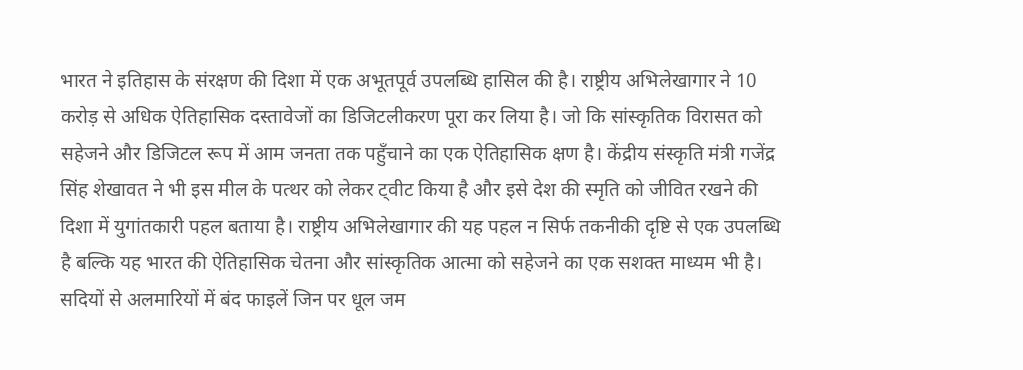भारत ने इतिहास के संरक्षण की दिशा में एक अभूतपूर्व उपलब्धि हासिल की है। राष्ट्रीय अभिलेखागार ने 10 करोड़ से अधिक ऐतिहासिक दस्तावेजों का डिजिटलीकरण पूरा कर लिया है। जो कि सांस्कृतिक विरासत को सहेजने और डिजिटल रूप में आम जनता तक पहुँचाने का एक ऐतिहासिक क्षण है। केंद्रीय संस्कृति मंत्री गजेंद्र सिंह शेखावत ने भी इस मील के पत्थर को लेकर ट्वीट किया है और इसे देश की स्मृति को जीवित रखने की दिशा में युगांतकारी पहल बताया है। राष्ट्रीय अभिलेखागार की यह पहल न सिर्फ तकनीकी दृष्टि से एक उपलब्धि है बल्कि यह भारत की ऐतिहासिक चेतना और सांस्कृतिक आत्मा को सहेजने का एक सशक्त माध्यम भी है। सदियों से अलमारियों में बंद फाइलें जिन पर धूल जम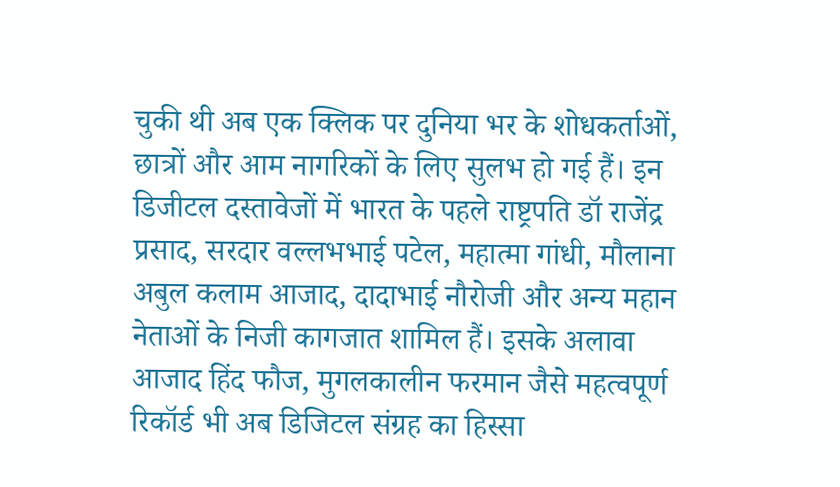चुकी थी अब एक क्लिक पर दुनिया भर के शोधकर्ताओं, छात्रों और आम नागरिकों के लिए सुलभ हो गई हैं। इन डिजीटल दस्तावेजों में भारत के पहले राष्ट्रपति डॉ राजेंद्र प्रसाद, सरदार वल्लभभाई पटेल, महात्मा गांधी, मौलाना अबुल कलाम आजाद, दादाभाई नौरोजी और अन्य महान नेताओं के निजी कागजात शामिल हैं। इसके अलावा आजाद हिंद फौज, मुगलकालीन फरमान जैसे महत्वपूर्ण रिकॉर्ड भी अब डिजिटल संग्रह का हिस्सा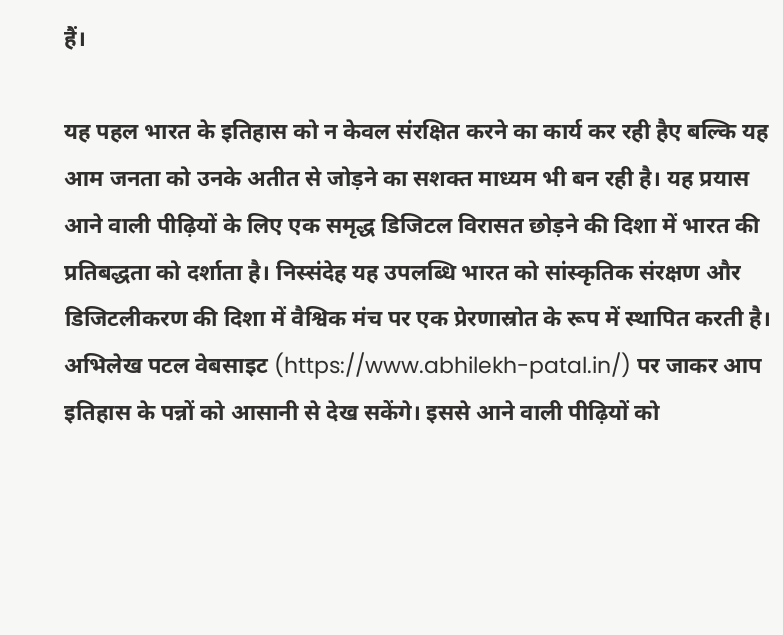हैं।

यह पहल भारत के इतिहास को न केवल संरक्षित करने का कार्य कर रही हैए बल्कि यह आम जनता को उनके अतीत से जोड़ने का सशक्त माध्यम भी बन रही है। यह प्रयास आने वाली पीढ़ियों के लिए एक समृद्ध डिजिटल विरासत छोड़ने की दिशा में भारत की प्रतिबद्धता को दर्शाता है। निस्संदेह यह उपलब्धि भारत को सांस्कृतिक संरक्षण और डिजिटलीकरण की दिशा में वैश्विक मंच पर एक प्रेरणास्रोत के रूप में स्थापित करती है।
अभिलेख पटल वेबसाइट (https://www.abhilekh-patal.in/) पर जाकर आप इतिहास के पन्नों को आसानी से देख सकेंगे। इससे आने वाली पीढ़ियों को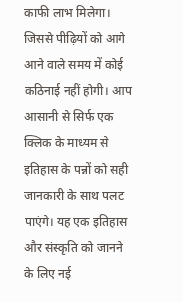काफी लाभ मिलेगा। जिससे पीढ़ियों को आगे आने वाले समय में कोई कठिनाई नहीं होगी। आप आसानी से सिर्फ एक क्लिक के माध्यम से इतिहास के पन्नों को सही जानकारी के साथ पलट पाएंगे। यह एक इतिहास और संस्कृति को जानने के लिए नई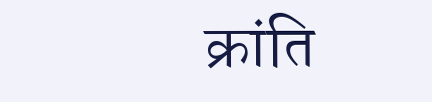क्रांति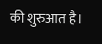की शुरुआत है।